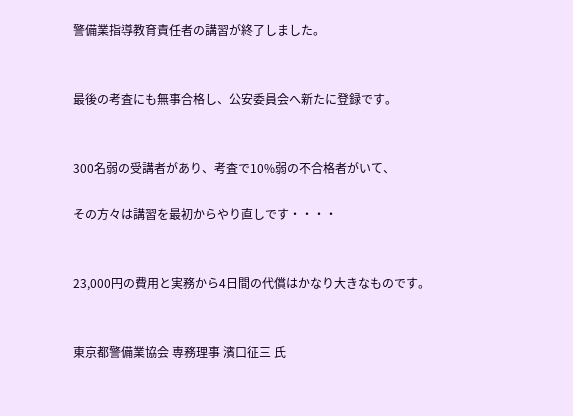警備業指導教育責任者の講習が終了しました。


最後の考査にも無事合格し、公安委員会へ新たに登録です。


300名弱の受講者があり、考査で10%弱の不合格者がいて、

その方々は講習を最初からやり直しです・・・・


23,000円の費用と実務から4日間の代償はかなり大きなものです。


東京都警備業協会 専務理事 濱口征三 氏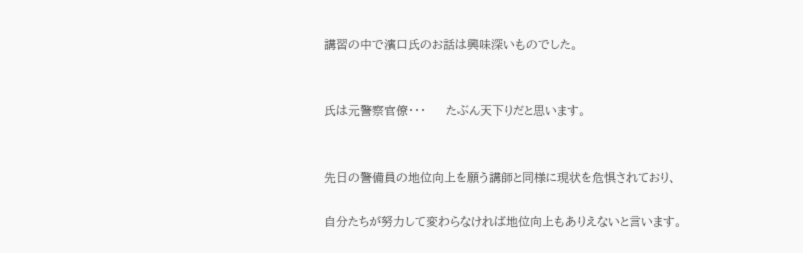講習の中で濱口氏のお話は興味深いものでした。


氏は元警察官僚・・・     たぶん天下りだと思います。


先日の警備員の地位向上を願う講師と同様に現状を危惧されており、

自分たちが努力して変わらなければ地位向上もありえないと言います。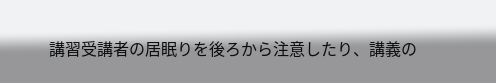講習受講者の居眠りを後ろから注意したり、講義の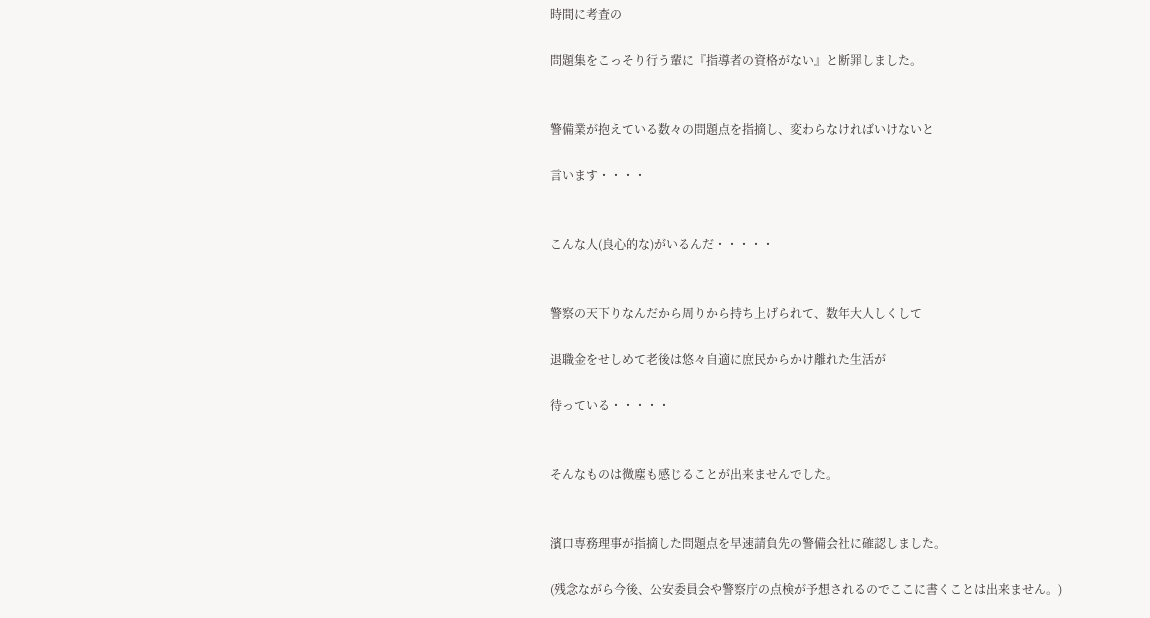時間に考査の

問題集をこっそり行う輩に『指導者の資格がない』と断罪しました。


警備業が抱えている数々の問題点を指摘し、変わらなければいけないと

言います・・・・


こんな人(良心的な)がいるんだ・・・・・


警察の天下りなんだから周りから持ち上げられて、数年大人しくして

退職金をせしめて老後は悠々自適に庶民からかけ離れた生活が

待っている・・・・・


そんなものは微塵も感じることが出来ませんでした。


濱口専務理事が指摘した問題点を早速請負先の警備会社に確認しました。

(残念ながら今後、公安委員会や警察庁の点検が予想されるのでここに書くことは出来ません。)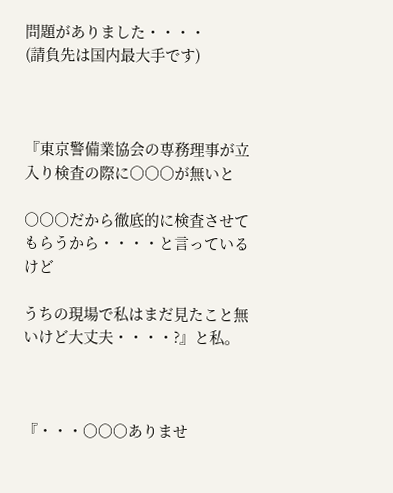問題がありました・・・・          (請負先は国内最大手です)



『東京警備業協会の専務理事が立入り検査の際に○○○が無いと

○○○だから徹底的に検査させてもらうから・・・・と言っているけど

うちの現場で私はまだ見たこと無いけど大丈夫・・・・?』と私。



『・・・○○○ありませ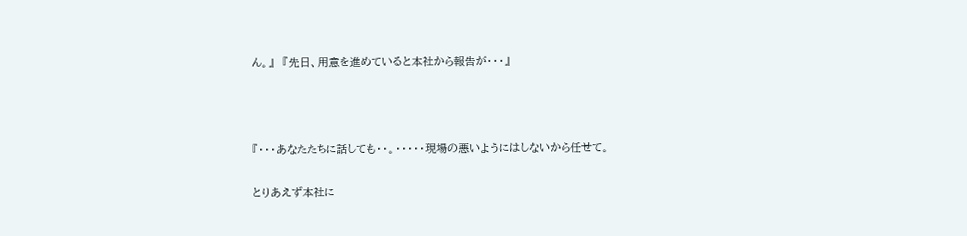ん。』  『先日、用意を進めていると本社から報告が・・・』



『・・・あなたたちに話しても・・。・・・・・現場の悪いようにはしないから任せて。

とりあえず本社に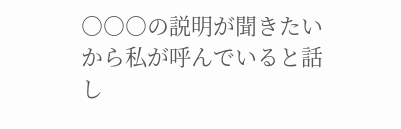○○○の説明が聞きたいから私が呼んでいると話し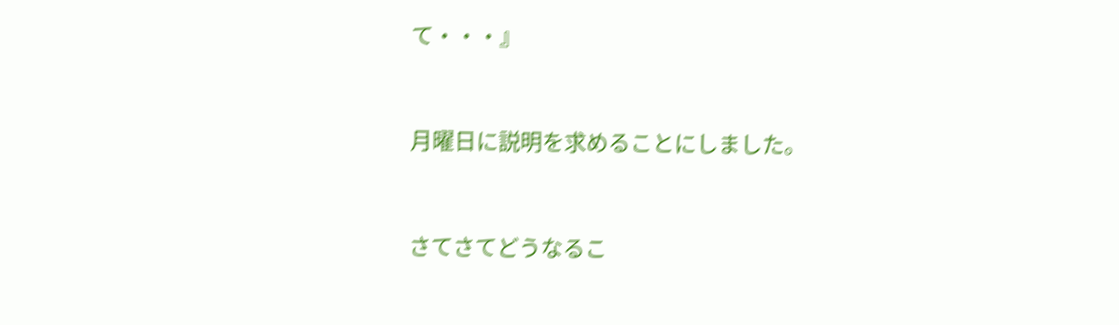て・・・』


月曜日に説明を求めることにしました。


さてさてどうなるこ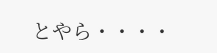とやら・・・・